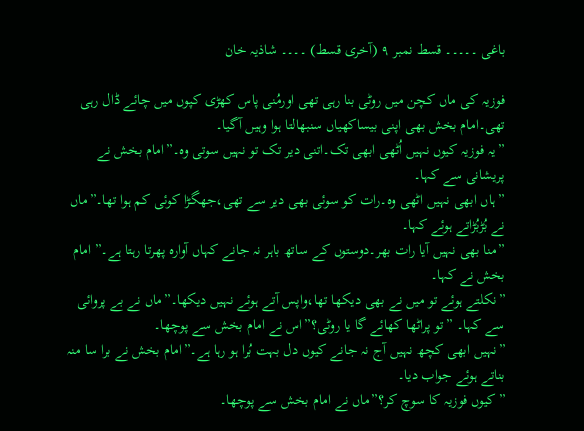باغی ۔۔۔۔۔ قسط نمبر ۹ (آخری قسط) ۔۔۔۔ شاذیہ خان

فوزیہ کی ماں کچن میں روٹی بنا رہی تھی اورمُنی پاس کھڑی کپوں میں چائے ڈال رہی تھی۔امام بخش بھی اپنی بیساکھیاں سنبھالتا ہوا وہیں آگیا۔
”یہ فوزیہ کیوں نہیں اُٹھی ابھی تک۔اتنی دیر تک تو نہیں سوتی وہ۔”امام بخش نے پریشانی سے کہا۔
”ہاں ابھی نہیں اٹھی وہ۔رات کو سوئی بھی دیر سے تھی،جھگڑا کوئی کم ہوا تھا۔”ماں نے بُڑبُڑاتے ہوئے کہا۔
”منا بھی نہیں آیا رات بھر۔دوستوں کے ساتھ باہر نہ جانے کہاں آوارہ پھرتا رہتا ہے۔” امام بخش نے کہا۔
”نکلتے ہوئے تو میں نے بھی دیکھا تھا،واپس آتے ہوئے نہیں دیکھا۔”ماں نے بے پروائی سے کہا۔ ”تو پراٹھا کھائے گا یا روٹی؟”اس نے امام بخش سے پوچھا۔
”نہیں ابھی کچھ نہیں آج نہ جانے کیوں دل بہت بُرا ہو رہا ہے۔”امام بخش نے برا سا منہ بناتے ہوئے جواب دیا۔
”کیوں فوزیہ کا سوچ کر؟”ماں نے امام بخش سے پوچھا۔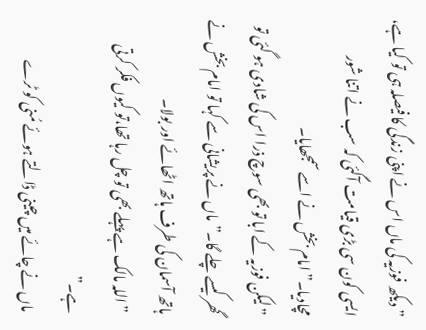”دیکھ فوزیہ کی ماں اس نے اپنی زندگی کا فیصلہ ہی تو کیا ہے، ایسی کون سی بڑی قیامت آگئی کہ سب نے اتنا شور مچادیا۔”امام بخش نے اسے سمجھایا۔
”لیکن فوزیہ کے ابا تو بھی سوچ ذرا اس کی شادی ہو گئی تو گھر کیسے چلے گا۔”ماں نے پریشانی سے کہا تو امام بخش نے ہاتھ آسمان کی طرف ہاتھ اٹھائے اور بولا۔
”اللہ مالک ہے پہلے بھی تو چل رہا تھا،تو کیوں فکر کرتی ہے۔”
ماں نے چائے میں چینی ڈالتے ہوئے مُنی کو ٹرے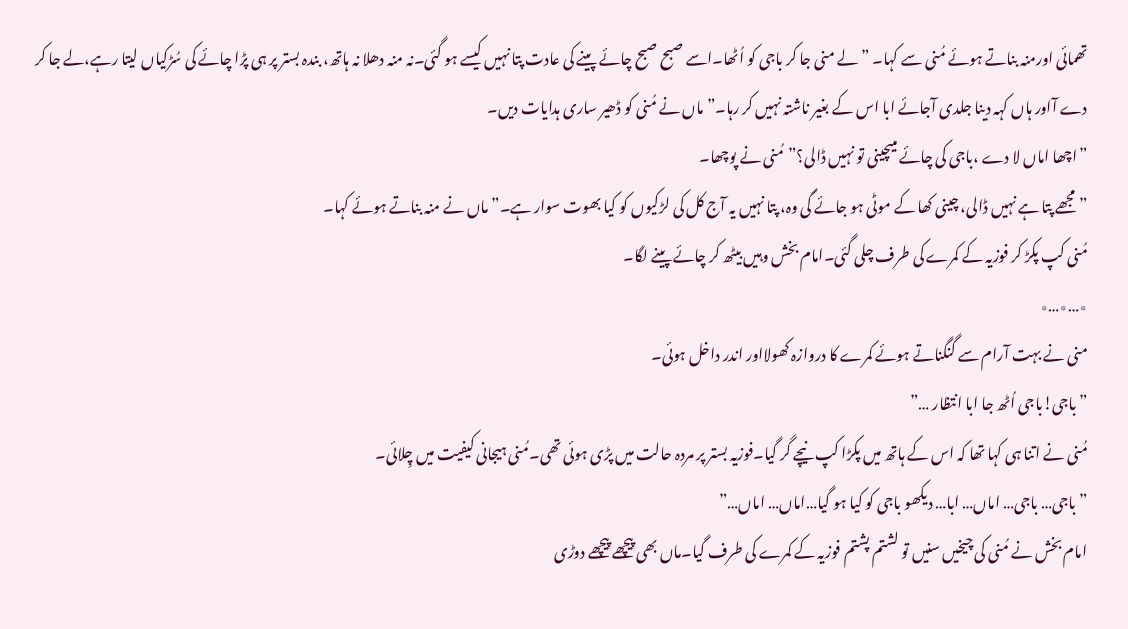تھمائی اورمنہ بناتے ہوئے مُنی سے کہا۔ ”لے منی جا کر باجی کو اُٹھا۔اسے صبح صبح چائے پینے کی عادت پتا نہیں کیسے ہو گئی۔نہ منہ دھلا نہ ہاتھ، بندہ بستر پر ہی پڑا چائے کی سُڑکیاں لیتا رہے،لے جا کر دے آاور ہاں کہہ دینا جلدی آجائے ابا اس کے بغیر ناشتہ نہیں کر رہا۔”ماں نے مُنی کو ڈھیر ساری ہدایات دیں۔
”اچھا اماں لا دے ،باجی کی چائے میںچینی تو نہیں ڈالی؟”مُنی نے پوچھا۔
”مجھے پتا ہے نہیں ڈالی، چینی کھا کے موٹی ہو جائے گی وہ، پتا نہیں یہ آج کل کی لڑکیوں کو کیا بھوت سوار ہے۔”ماں نے منہ بناتے ہوئے کہا۔
مُنی کپ پکڑ کر فوزیہ کے کمرے کی طرف چلی گئی۔امام بخش وہیں بیٹھ کر چائے پینے لگا۔
٭…٭…٭
منی نے بہت آرام سے گنگناتے ہوئے کمرے کا دروازہ کھولااور اندر داخل ہوئی۔
”باجی!باجی اُٹھ جا ابا انتظار …”
مُنی نے اتنا ہی کہا تھا کہ اس کے ہاتھ میں پکڑا کپ نیچے گر گیا۔فوزیہ بستر پر مردہ حالت میں پڑی ہوئی تھی۔مُنی ہیجانی کیفیت میں چِلائی۔
”باجی… باجی… اماں… ابا… دیکھو باجی کو کیا ہو گیا…اماں… اماں…”
امام بخش نے مُنی کی چیخیں سنیں تو لشتم پشتم فوزیہ کے کمرے کی طرف گیا۔ماں بھی پیچھے پیچھے دوڑی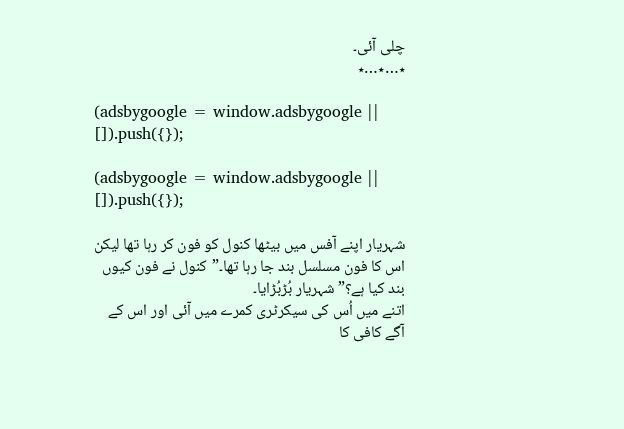چلی آئی۔
٭…٭…٭

(adsbygoogle = window.adsbygoogle || []).push({});

(adsbygoogle = window.adsbygoogle || []).push({});

شہریار اپنے آفس میں بیٹھا کنول کو فون کر رہا تھا لیکن اس کا فون مسلسل بند جا رہا تھا۔”کنول نے فون کیوں بند کیا ہے؟”شہریار بُڑبُڑایا۔
اتنے میں اُس کی سیکرٹری کمرے میں آئی اور اس کے آگے کافی کا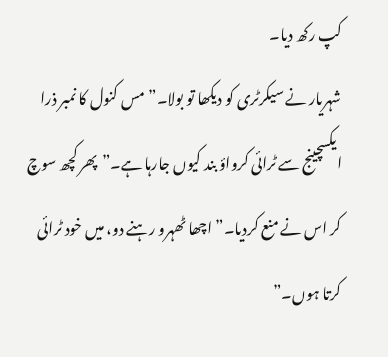کپ رکھ دیا۔
شہریار نے سیکرٹری کو دیکھا تو بولا۔” مس کنول کا نمبر ذرا ایکسچینج سے ٹرائی کرواؤ بند کیوں جارہا ہے۔”پھر کچھ سوچ کر اس نے منع کردیا۔” اچھا ٹھہرو رہنے دو، میں خود ٹرائی کرتا ہوں۔”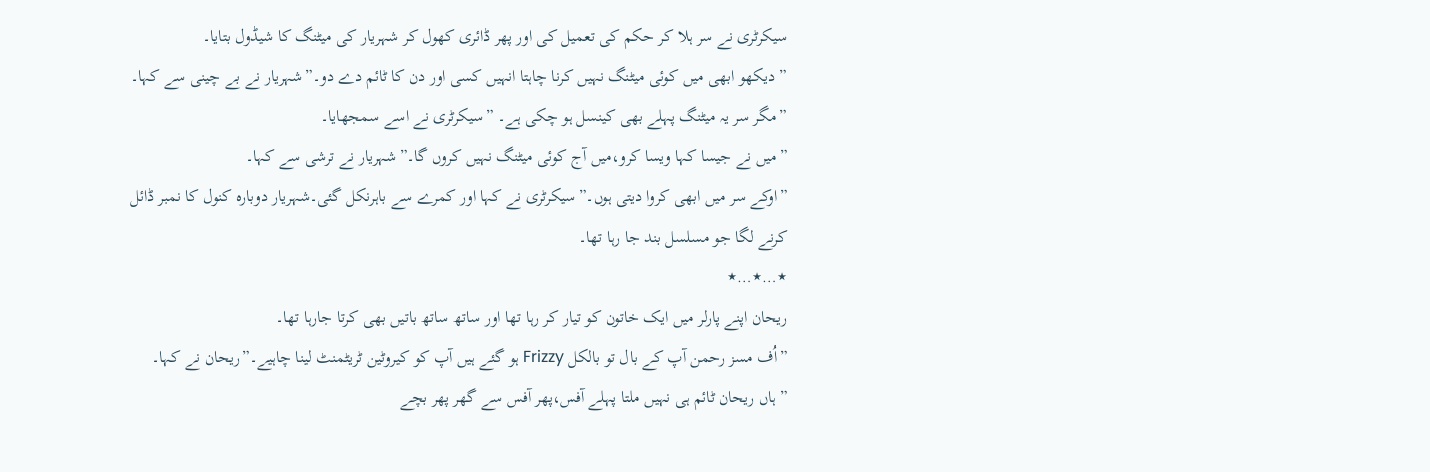سیکرٹری نے سر ہلا کر حکم کی تعمیل کی اور پھر ڈائری کھول کر شہریار کی میٹنگ کا شیڈول بتایا۔
” دیکھو ابھی میں کوئی میٹنگ نہیں کرنا چاہتا انہیں کسی اور دن کا ٹائم دے دو۔”شہریار نے بے چینی سے کہا۔
”مگر سر یہ میٹنگ پہلے بھی کینسل ہو چکی ہے۔ ”سیکرٹری نے اسے سمجھایا۔
”میں نے جیسا کہا ویسا کرو،میں آج کوئی میٹنگ نہیں کروں گا۔”شہریار نے ترشی سے کہا۔
”اوکے سر میں ابھی کروا دیتی ہوں۔”سیکرٹری نے کہا اور کمرے سے باہرنکل گئی۔شہریار دوبارہ کنول کا نمبر ڈائل کرنے لگا جو مسلسل بند جا رہا تھا۔
٭…٭…٭
ریحان اپنے پارلر میں ایک خاتون کو تیار کر رہا تھا اور ساتھ ساتھ باتیں بھی کرتا جارہا تھا۔
”اُف مسز رحمن آپ کے بال تو بالکل Frizzy ہو گئے ہیں آپ کو کیروٹین ٹریٹمنٹ لینا چاہیے۔”ریحان نے کہا۔
” ہاں ریحان ٹائم ہی نہیں ملتا پہلے آفس،پھر آفس سے گھر پھر بچے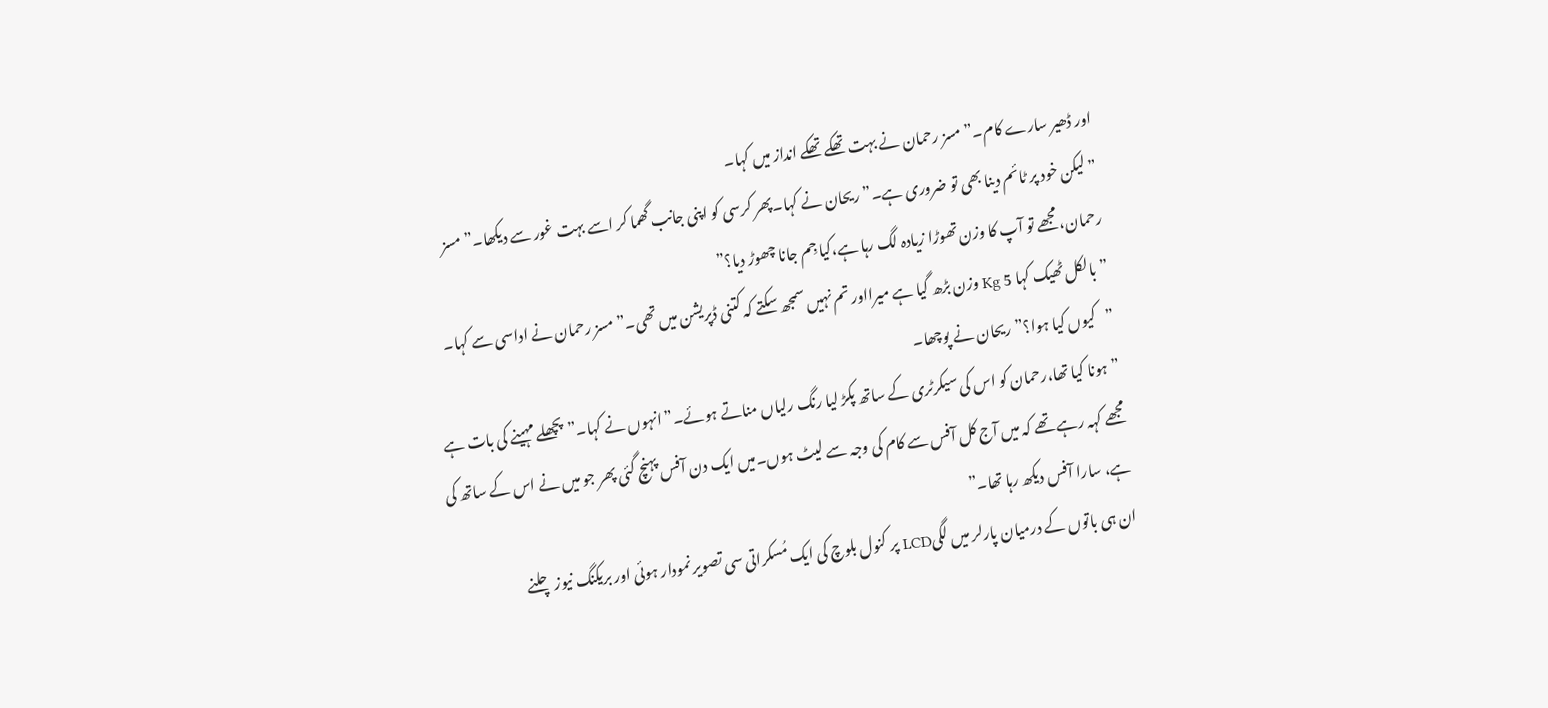اور ڈھیر سارے کام۔” مسز رحمان نے بہت تھکے تھکے انداز میں کہا۔
”لیکن خود پر ٹائم دینا بھی تو ضروری ہے۔”ریحان نے کہا۔پھر کرسی کو اپنی جانب گھما کر اسے بہت غور سے دیکھا۔”مسز رحمان، مجھے تو آپ کا وزن تھوڑا زیادہ لگ رہا ہے،کیا جِم جانا چھوڑ دیا؟”
”بالکل ٹھیک کہا 5 Kg وزن بڑھ گیا ہے میرااور تم نہیں سمجھ سکتے کہ کتنی ڈپریشن میں تھی۔” مسز رحمان نے اداسی سے کہا۔
”کیوں کیا ہوا؟”ریحان نے پوچھا۔
”ہونا کیا تھا،رحمان کو اس کی سیکرٹری کے ساتھ پکڑ لیا رنگ رلیاں مناتے ہوئے۔”انہوں نے کہا۔”پچھلے مہینے کی بات ہے مجھے کہہ رہے تھے کہ میں آج کل آفس سے کام کی وجہ سے لیٹ ہوں۔میں ایک دن آفس پہنچ گئی پھر جو میں نے اس کے ساتھ کی ہے، سارا آفس دیکھ رہا تھا۔”
ان ہی باتوں کے درمیان پارلر میں لگیLCD پر کنول بلوچ کی ایک مُسکراتی سی تصویر نمودار ہوئی اور بریکنگ نیوز چلنے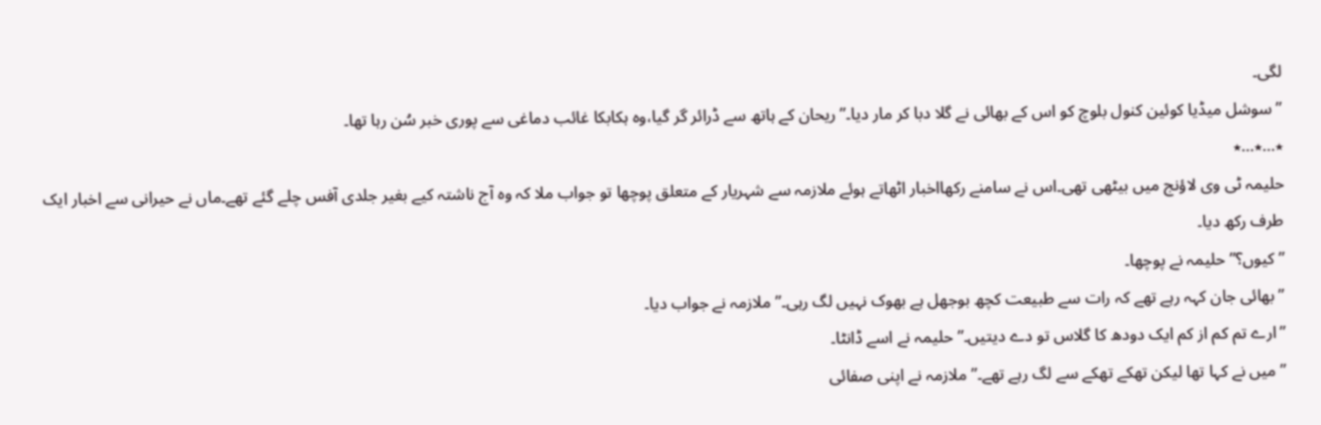لگی۔
”سوشل میڈیا کوئین کنول بلوچ کو اس کے بھائی نے گلا دبا کر مار دیا۔” ریحان کے ہاتھ سے ڈرائر گر گیا،وہ ہکابکا غائب دماغی سے پوری خبر سُن رہا تھا۔
٭…٭…٭
حلیمہ ٹی وی لاؤنج میں بیٹھی تھی۔اس نے سامنے رکھااخبار اٹھاتے ہوئے ملازمہ سے شہریار کے متعلق پوچھا تو جواب ملا کہ وہ آج ناشتہ کیے بغیر جلدی آفس چلے گئے تھے۔ماں نے حیرانی سے اخبار ایک طرف رکھ دیا۔
”کیوں؟”حلیمہ نے پوچھا۔
”بھائی جان کہہ رہے تھے کہ رات سے طبیعت کچھ بوجھل ہے بھوک نہیں لگ رہی۔”ملازمہ نے جواب دیا۔
”ارے تم کم از کم ایک دودھ کا گلاس تو دے دیتیں۔”حلیمہ نے اسے ڈانٹا۔
”میں نے کہا تھا لیکن تھکے تھکے سے لگ رہے تھے۔”ملازمہ نے اپنی صفائی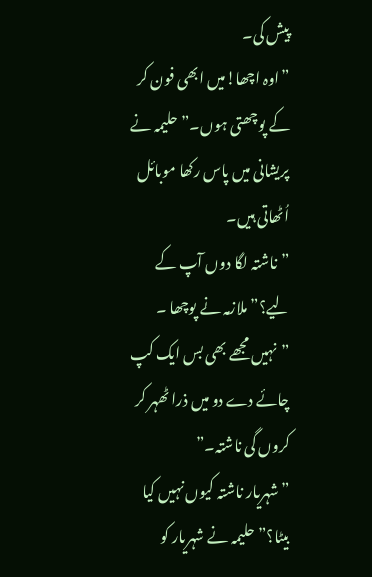پیش کی۔
”اوہ اچھا!میں ابھی فون کر کے پوچھتی ہوں۔”حلیمہ نے پریشانی میں پاس رکھا موبائل اُٹھاتی ہیں۔
”ناشتہ لگا دوں آپ کے لیے؟”ملازمہ نے پوچھا ۔
”نہیں مجھے بھی بس ایک کپ چائے دے دو میں ذرا ٹھہر کر کروں گی ناشتہ۔”
”شہریار ناشتہ کیوں نہیں کیا بیٹا؟”حلیمہ نے شہریار کو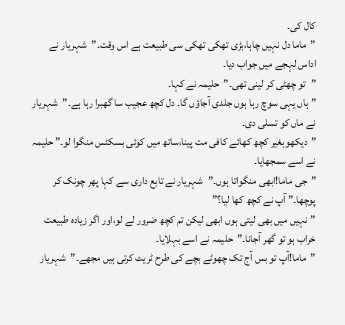کال کی۔
”ماما دل نہیں چاہا،بڑی تھکی تھکی سی طبیعت ہے اس وقت۔”شہریار نے اداس لہجے میں جواب دیا۔
”تو چھٹی کر لینی تھی۔”حلیمہ نے کہا۔
”ہاں یہی سوچ رہا ہوں جلدی آجاؤں گا۔ دل کچھ عجیب سا گھبرا رہا ہے۔”شہریار نے ماں کو تسلی دی۔
”دیکھوبغیر کچھ کھائے کافی مت پینا،ساتھ میں کوئی بسکٹس منگوا لو۔” حلیمہ نے اسے سمجھایا۔
”جی ماما!ابھی منگواتا ہوں۔”شہریار نے تابع داری سے کہا پھر چونک کر پوچھا۔” آپ نے کچھ کھا لیا؟”
”نہیں میں بھی لیتی ہوں ابھی لیکن تم کچھ ضرور لے لو،اور اگر زیادہ طبیعت خراب ہو تو گھر آجانا۔”حلیمہ نے اسے بہلایا۔
”ماما!آپ تو بس آج تک چھوٹے بچے کی طرح ٹریٹ کرتی ہیں مجھے۔”شہریار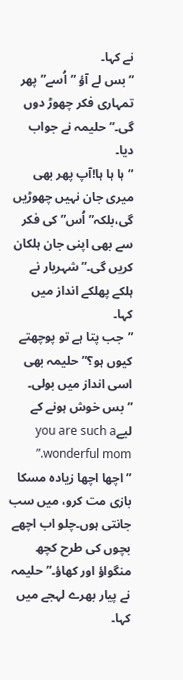نے کہا۔
”بس لے آؤ ”اُسے” پھر تمہاری فکر چھوڑ دوں گی۔”حلیمہ نے جواب دیا۔
”ہا ہا ہا!آپ پھر بھی میری جان نہیں چھوڑیں گی،بلکہ” اُس” کی فکر سے بھی اپنی جان ہلکان کریں گی۔”شہریار نے ہلکے پھلکے انداز میں کہا۔
”جب پتا ہے تو پوچھتے کیوں ہو؟”حلیمہ بھی اسی انداز میں بولی۔
”بس خوش ہونے کے لیےyou are such a wonderful mom.”
”اچھا اچھا زیادہ مسکا بازی مت کرو، میں سب جانتی ہوں۔چلو اب اچھے بچوں کی طرح کچھ منگواؤ اور کھاؤ۔”حلیمہ نے پیار بھرے لہجے میں کہا۔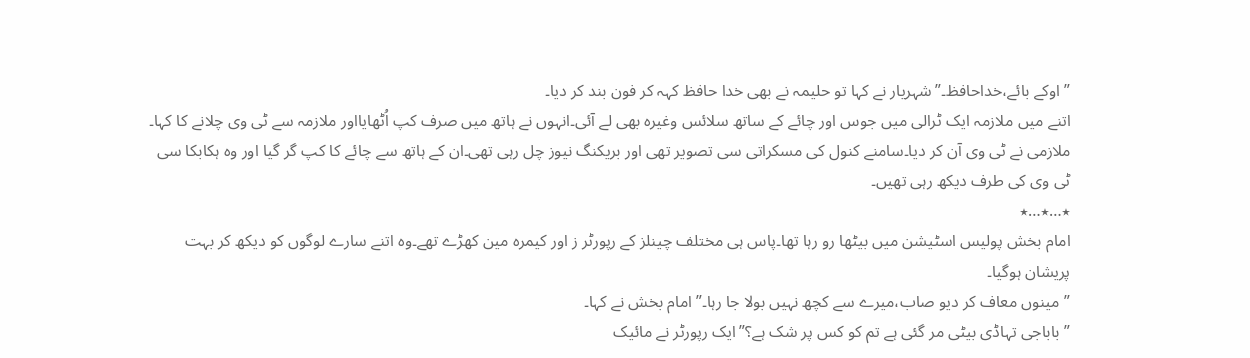”اوکے بائے،خداحافظ۔”شہریار نے کہا تو حلیمہ نے بھی خدا حافظ کہہ کر فون بند کر دیا۔
اتنے میں ملازمہ ایک ٹرالی میں جوس اور چائے کے ساتھ سلائس وغیرہ بھی لے آئی۔انہوں نے ہاتھ میں صرف کپ اُٹھایااور ملازمہ سے ٹی وی چلانے کا کہا۔
ملازمی نے ٹی وی آن کر دیا۔سامنے کنول کی مسکراتی سی تصویر تھی اور بریکنگ نیوز چل رہی تھی۔ان کے ہاتھ سے چائے کا کپ گر گیا اور وہ ہکابکا سی ٹی وی کی طرف دیکھ رہی تھیں۔
٭…٭…٭
امام بخش پولیس اسٹیشن میں بیٹھا رو رہا تھا۔پاس ہی مختلف چینلز کے رپورٹر ز اور کیمرہ مین کھڑے تھے۔وہ اتنے سارے لوگوں کو دیکھ کر بہت پریشان ہوگیا۔
”مینوں معاف کر دیو صاب،میرے سے کچھ نہیں بولا جا رہا۔”امام بخش نے کہا۔
”باباجی تہاڈی بیٹی مر گئی ہے تم کو کس پر شک ہے؟”ایک رپورٹر نے مائیک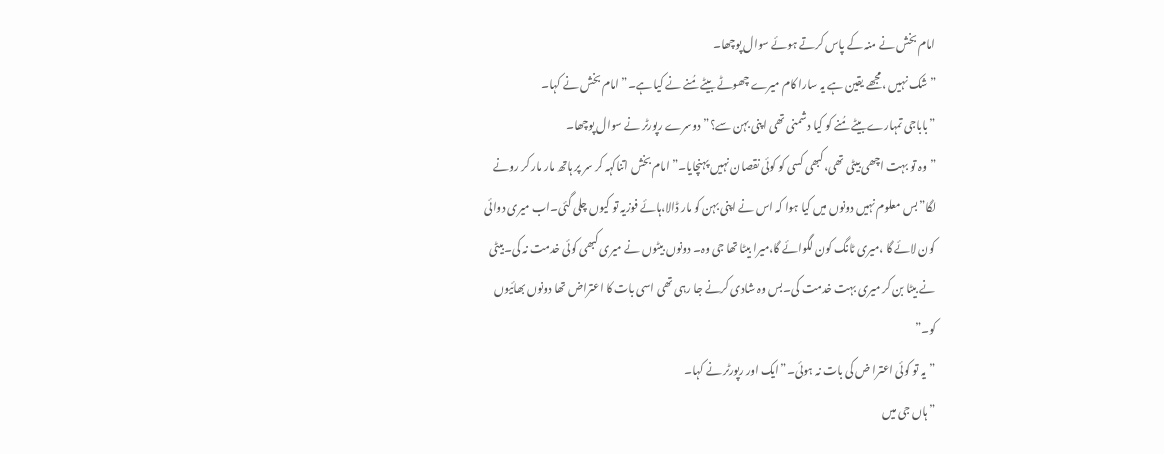امام بخش نے منہ کے پاس کرتے ہوئے سوال پوچھا۔
”شک نہیں ،مجھے یقین ہے یہ سارا کام میرے چھوٹے بیٹے مُنے نے کیا ہے۔”امام بخش نے کہا۔
”باباجی تمہارے بیٹے مُنے کو کیا دشمنی تھی اپنی بہن سے؟”دوسرے رپورٹر نے سوال پوچھا۔
”وہ تو بہت اچھی بیٹی تھی،کبھی کسی کو کوئی نقصان نہیں پہنچایا۔”امام بخش اتناکہہ کر سر پر ہاتھ مار مار کر رونے لگا”بس معلوم نہیں دونوں میں کیا ہوا کہ اس نے اپنی بہن کو مار ڈالا،ہائے فوزیہ تو کیوں چلی گئی۔اب میری دوائی کون لائے گا ،میری ٹانگ کون لگوائے گا،میرا بیٹا تھا جی وہ۔ دونوں بیٹوں نے میری کبھی کوئی خدمت نہ کی۔بیٹی نے بیٹا بن کر میری بہت خدمت کی۔بس وہ شادی کرنے جا رہی تھی اسی بات کا اعتراض تھا دونوں بھائیوں کو۔”
”یہ تو کوئی اعترا ض کی بات نہ ہوئی۔”ایک اور رپورٹر نے کہا۔
”ہاں جی میں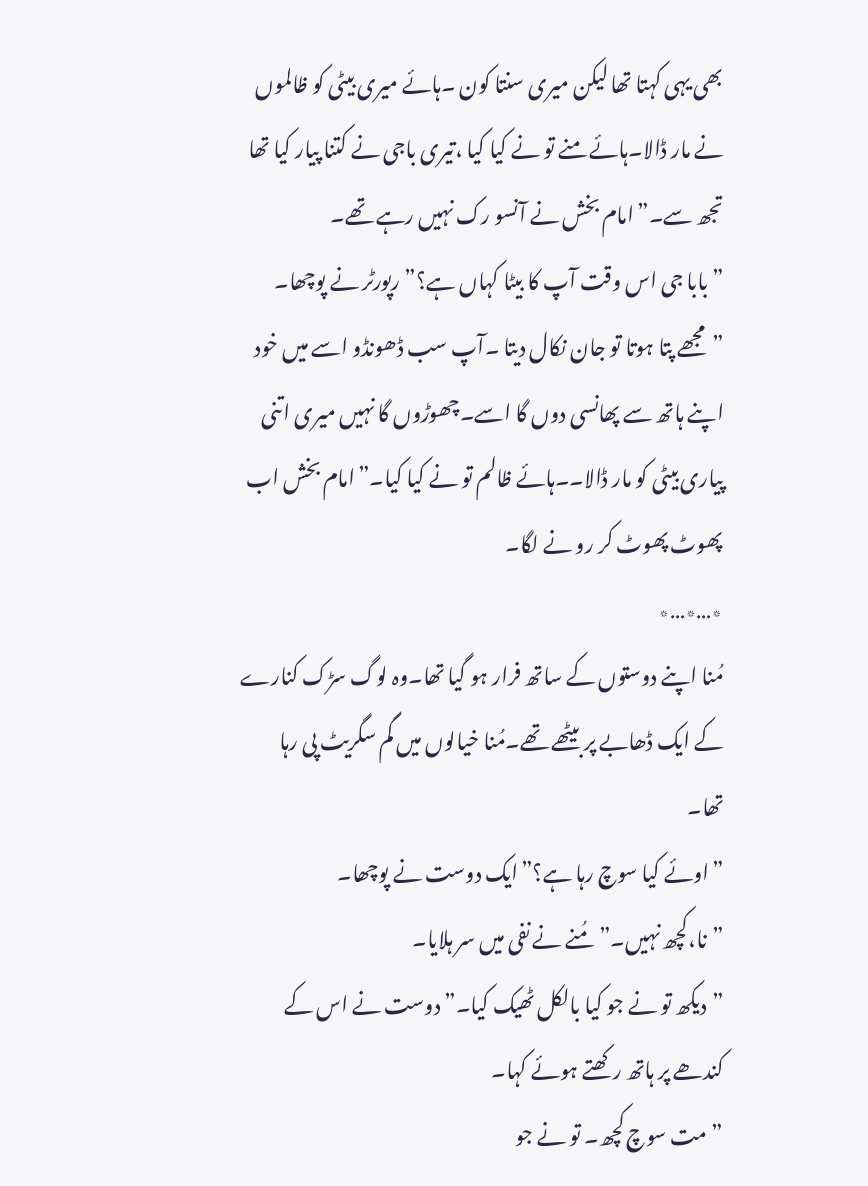بھی یہی کہتا تھا لیکن میری سنتا کون ۔ہائے میری بیٹی کو ظالموں نے مار ڈالا۔ہائے منے تو نے کیا کیا ،تیری باجی نے کتنا پیار کیا تھا تجھ سے۔”امام بخش نے آنسو رک نہیں رہے تھے۔
”بابا جی اس وقت آپ کا بیٹا کہاں ہے؟”رپورٹر نے پوچھا۔
”مجھے پتا ہوتا تو جان نکال دیتا ۔آپ سب ڈھونڈو اسے میں خود اپنے ہاتھ سے پھانسی دوں گا اسے۔چھوڑوں گا نہیں میری اتنی پیاری بیٹی کو مار ڈالا۔۔ہائے ظالم تو نے کیا کیا۔”امام بخش اب پھوٹ پھوٹ کر رو نے لگا۔
٭…٭…٭
مُنا اپنے دوستوں کے ساتھ فرار ہو گیا تھا۔وہ لوگ سڑک کنارے کے ایک ڈھابے پر بیٹھے تھے۔مُنا خیالوں میں گم سگریٹ پی رہا تھا۔
”اوئے کیا سوچ رہا ہے؟”ایک دوست نے پوچھا۔
”نا،کچھ نہیں۔”مُنے نے نفی میں سر ہلایا۔
”دیکھ تو نے جو کیا بالکل ٹھیک کیا۔” دوست نے اس کے کندھے پر ہاتھ رکھتے ہوئے کہا۔
”مت سوچ کچھ۔ تو نے جو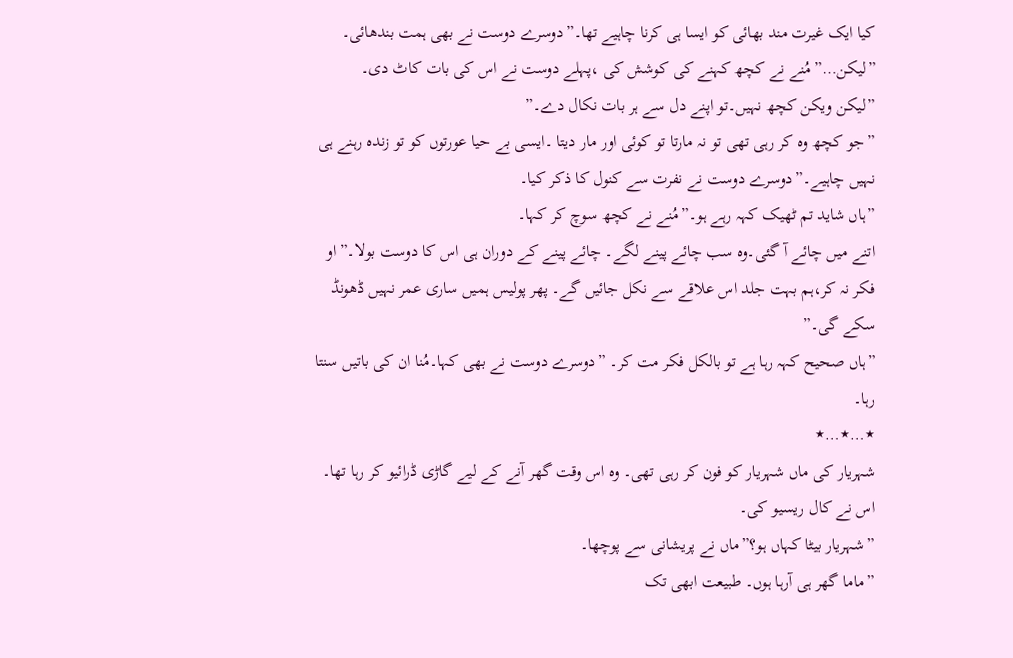کیا ایک غیرت مند بھائی کو ایسا ہی کرنا چاہیے تھا۔”دوسرے دوست نے بھی ہمت بندھائی۔
”لیکن…”مُنے نے کچھ کہنے کی کوشش کی ،پہلے دوست نے اس کی بات کاٹ دی۔
”لیکن ویکن کچھ نہیں۔تو اپنے دل سے ہر بات نکال دے۔”
”جو کچھ وہ کر رہی تھی تو نہ مارتا تو کوئی اور مار دیتا ۔ایسی بے حیا عورتوں کو تو زندہ رہنے ہی نہیں چاہیے۔”دوسرے دوست نے نفرت سے کنول کا ذکر کیا۔
”ہاں شاید تم ٹھیک کہہ رہے ہو۔”مُنے نے کچھ سوچ کر کہا۔
اتنے میں چائے آ گئی۔وہ سب چائے پینے لگے۔ چائے پینے کے دوران ہی اس کا دوست بولا۔”او فکر نہ کر،ہم بہت جلد اس علاقے سے نکل جائیں گے۔ پھر پولیس ہمیں ساری عمر نہیں ڈھونڈ سکے گی۔”
”ہاں صحیح کہہ رہا ہے تو بالکل فکر مت کر۔ ”دوسرے دوست نے بھی کہا۔مُنا ان کی باتیں سنتا رہا۔
٭…٭…٭
شہریار کی ماں شہریار کو فون کر رہی تھی۔ وہ اس وقت گھر آنے کے لیے گاڑی ڈرائیو کر رہا تھا۔ اس نے کال ریسیو کی۔
”شہریار بیٹا کہاں ہو؟”ماں نے پریشانی سے پوچھا۔
”ماما گھر ہی آرہا ہوں۔ طبیعت ابھی تک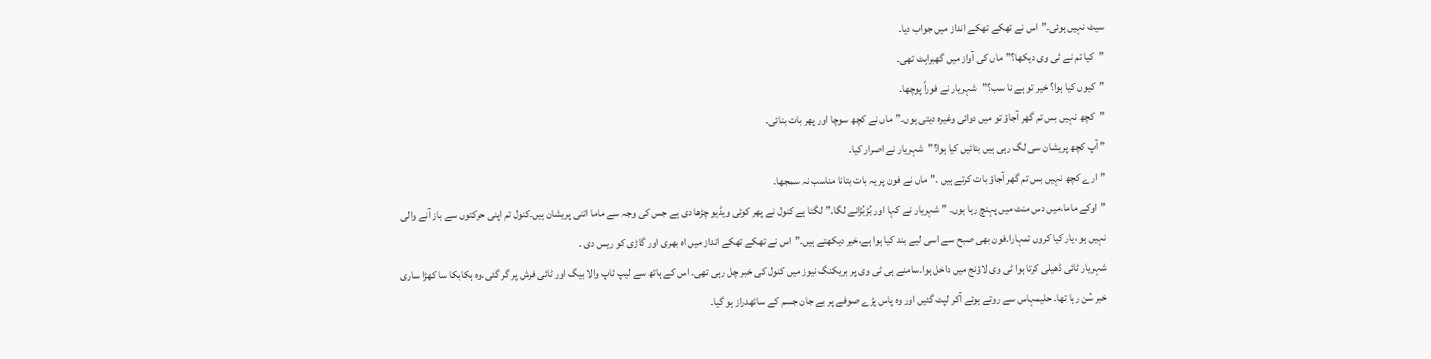سیٹ نہیں ہوئی۔”اس نے تھکے تھکے انداز میں جواب دیا۔
”کیا تم نے ٹی وی دیکھا؟”ماں کی آواز میں گھبراہٹ تھی۔
”کیوں کیا ہوا؟ خیر تو ہے نا سب؟”شہریار نے فوراً پوچھا۔
”کچھ نہیں بس تم گھر آجاؤ تو میں دوائی وغیرہ دیتی ہوں۔”ماں نے کچھ سوچا اور پھر بات بنائی۔
” آپ کچھ پریشان سی لگ رہی ہیں بتائیں کیا ہوا؟”شہریار نے اصرار کیا۔
”ارے کچھ نہیں بس تم گھر آجاؤ بات کرتے ہیں ۔”ماں نے فون پر یہ بات بتانا مناسب نہ سمجھا۔
”اوکے ماما،میں دس منٹ میں پہنچ رہا ہوں۔ ” شہریار نے کہا اور بُڑبُڑانے لگا۔”لگتا ہے کنول نے پھر کوئی ویڈیو چڑھا دی ہے جس کی وجہ سے ماما اتنی پریشان ہیں۔کنول تم اپنی حرکتوں سے باز آنے والی نہیں ہو ،یار کیا کروں تمہارا۔فون بھی صبح سے اسی لیے بند کیا ہوا ہے،خیر دیکھتے ہیں۔”اس نے تھکے تھکے انداز میں اہ بھری اور گاڑی کو ریس دی ۔
شہریار ٹائی ڈھیلی کرتا ہوا ٹی وی لاؤنج میں داخل ہوا۔سامنے ہی ٹی وی پر بریکنگ نیوز میں کنول کی خبر چل رہی تھی۔ اس کے ہاتھ سے لیپ ٹاپ والا بیگ اور ٹائی فرش پر گر گئی۔وہ ہکابکا سا کھڑا ساری خبر سُن رہا تھا۔ حلیمہاس سے روتے ہوئے آکر لپٹ گئیں اور وہ پاس پڑے صوفے پر بے جان جسم کے ساتھدراز ہو گیا۔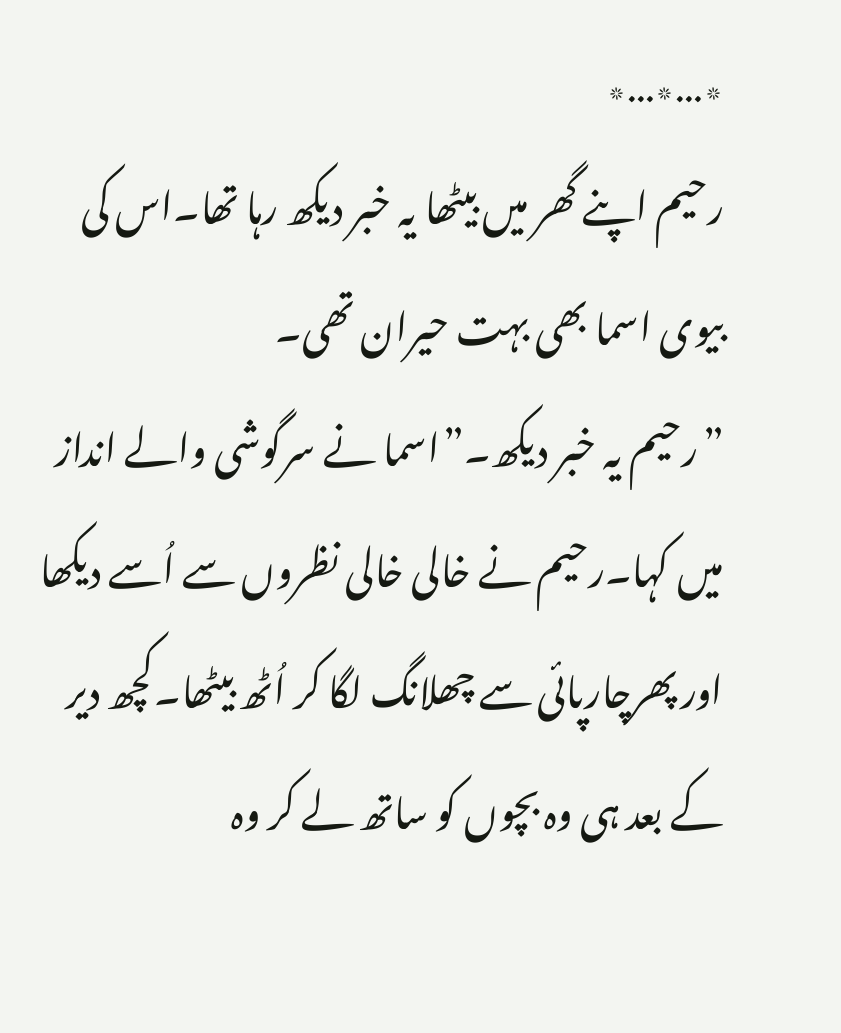٭…٭…٭
رحیم اپنے گھر میں بیٹھا یہ خبر دیکھ رہا تھا۔اس کی بیوی اسما بھی بہت حیران تھی۔
”رحیم یہ خبر دیکھ۔”اسما نے سرگوشی والے انداز میں کہا۔رحیم نے خالی خالی نظروں سے اُسے دیکھا اور پھرچارپائی سے چھلانگ لگا کر اُٹھ بیٹھا۔کچھ دیر کے بعد ہی وہ بچوں کو ساتھ لے کر وہ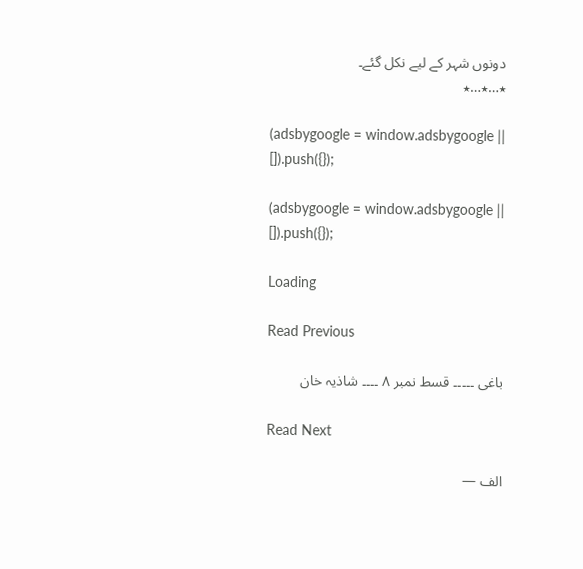دونوں شہر کے لیے نکل گئے۔
٭…٭…٭

(adsbygoogle = window.adsbygoogle || []).push({});

(adsbygoogle = window.adsbygoogle || []).push({});

Loading

Read Previous

باغی ۔۔۔۔۔ قسط نمبر ۸ ۔۔۔۔ شاذیہ خان

Read Next

الف —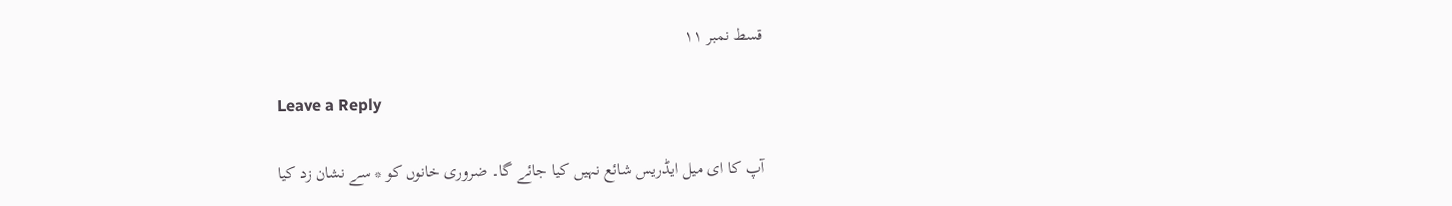قسط نمبر ۱۱

Leave a Reply

آپ کا ای میل ایڈریس شائع نہیں کیا جائے گا۔ ضروری خانوں کو * سے نشان زد کیا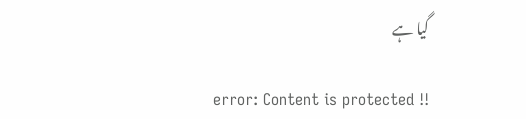گیا ہے

error: Content is protected !!